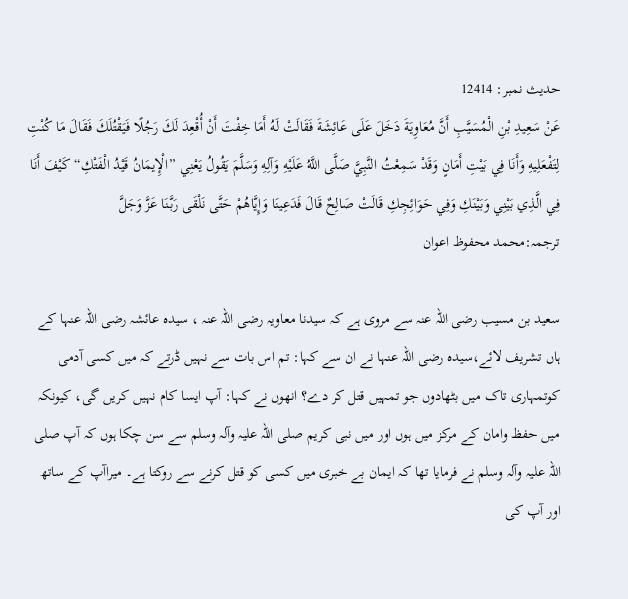حدیث نمبر: 12414
عَنْ سَعِيدِ بْنِ الْمُسَيَّبِ أَنَّ مُعَاوِيَةَ دَخَلَ عَلَى عَائِشَةَ فَقَالَتْ لَهُ أَمَا خِفْتَ أَنْ أُقْعِدَ لَكَ رَجُلًا فَيَقْتُلَكَ فَقَالَ مَا كُنْتِ لِتَفْعَلِيهِ وَأَنَا فِي بَيْتِ أَمَانٍ وَقَدْ سَمِعْتُ النَّبِيَّ صَلَّى اللَّهُ عَلَيْهِ وَآلِهِ وَسَلَّمَ يَقُولُ يَعْنِي ”الْإِيمَانُ قَيْدُ الْفَتْكِ“ كَيْفَ أَنَا فِي الَّذِي بَيْنِي وَبَيْنَكِ وَفِي حَوَائِجِكِ قَالَتْ صَالِحٌ قَالَ فَدَعِينَا وَإِيَّاهُمْ حَتَّى نَلْقَى رَبَّنَا عَزَّ وَجَلَّ
ترجمہ:محمد محفوظ اعوان

سعید بن مسیب رضی اللہ عنہ سے مروی ہے کہ سیدنا معاویہ رضی اللہ عنہ ، سیدہ عائشہ رضی اللہ عنہا کے ہاں تشریف لائے،سیدہ رضی اللہ عنہا نے ان سے کہا: تم اس بات سے نہیں ڈرتے کہ میں کسی آدمی کوتمہاری تاک میں بٹھادوں جو تمہیں قتل کر دے؟ انھوں نے کہا: آپ ایسا کام نہیں کریں گی، کیونکہ میں حفظ وامان کے مرکز میں ہوں اور میں نبی کریم صلی اللہ علیہ وآلہ وسلم سے سن چکا ہوں کہ آپ صلی اللہ علیہ وآلہ وسلم نے فرمایا تھا کہ ایمان بے خبری میں کسی کو قتل کرنے سے روکتا ہے۔ میراآپ کے ساتھ اور آپ کی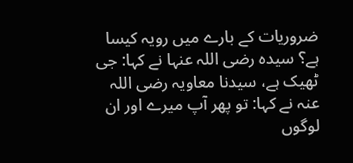ضروریات کے بارے میں رویہ کیسا ہے؟ سیدہ رضی اللہ عنہا نے کہا: جی ٹھیک ہے، سیدنا معاویہ رضی اللہ عنہ نے کہا: تو پھر آپ میرے اور ان لوگوں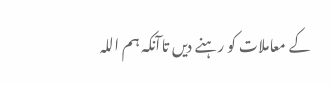کے معاملات کو رہنے دیں تاآنکہ ہم اللہ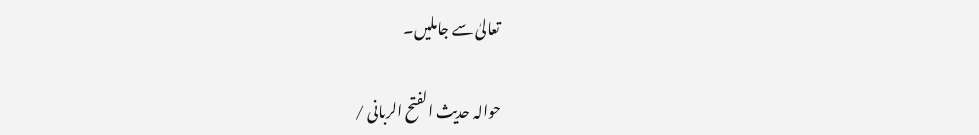تعالیٰ سے جاملیں۔

حوالہ حدیث الفتح الربانی /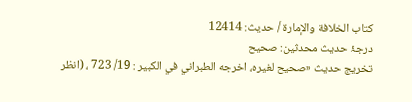كتاب الخلافة والإمارة / حدیث: 12414
درجۂ حدیث محدثین: صحیح
تخریج حدیث «صحيح لغيره، اخرجه الطبراني في الكبير : 19/ 723 ، (انظر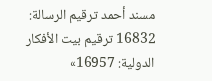مسند أحمد ترقيم الرسالة: 16832 ترقیم بيت الأفكار الدولية: 16957»